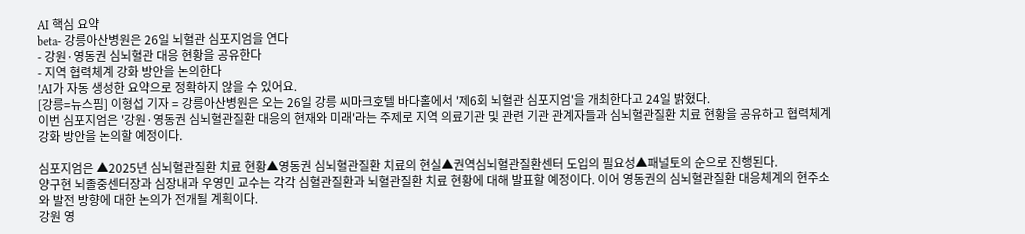AI 핵심 요약
beta- 강릉아산병원은 26일 뇌혈관 심포지엄을 연다
- 강원·영동권 심뇌혈관 대응 현황을 공유한다
- 지역 협력체계 강화 방안을 논의한다
!AI가 자동 생성한 요약으로 정확하지 않을 수 있어요.
[강릉=뉴스핌] 이형섭 기자 = 강릉아산병원은 오는 26일 강릉 씨마크호텔 바다홀에서 '제6회 뇌혈관 심포지엄'을 개최한다고 24일 밝혔다.
이번 심포지엄은 '강원·영동권 심뇌혈관질환 대응의 현재와 미래'라는 주제로 지역 의료기관 및 관련 기관 관계자들과 심뇌혈관질환 치료 현황을 공유하고 협력체계 강화 방안을 논의할 예정이다.

심포지엄은 ▲2025년 심뇌혈관질환 치료 현황▲영동권 심뇌혈관질환 치료의 현실▲권역심뇌혈관질환센터 도입의 필요성▲패널토의 순으로 진행된다.
양구현 뇌졸중센터장과 심장내과 우영민 교수는 각각 심혈관질환과 뇌혈관질환 치료 현황에 대해 발표할 예정이다. 이어 영동권의 심뇌혈관질환 대응체계의 현주소와 발전 방향에 대한 논의가 전개될 계획이다.
강원 영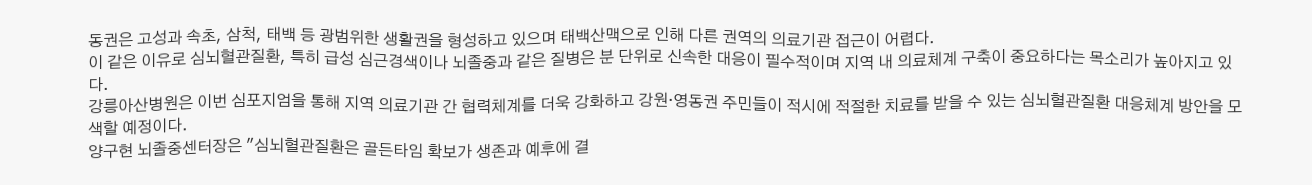동권은 고성과 속초, 삼척, 태백 등 광범위한 생활권을 형성하고 있으며 태백산맥으로 인해 다른 권역의 의료기관 접근이 어렵다.
이 같은 이유로 심뇌혈관질환, 특히 급성 심근경색이나 뇌졸중과 같은 질병은 분 단위로 신속한 대응이 필수적이며 지역 내 의료체계 구축이 중요하다는 목소리가 높아지고 있다.
강릉아산병원은 이번 심포지엄을 통해 지역 의료기관 간 협력체계를 더욱 강화하고 강원·영동권 주민들이 적시에 적절한 치료를 받을 수 있는 심뇌혈관질환 대응체계 방안을 모색할 예정이다.
양구현 뇌졸중센터장은 "심뇌혈관질환은 골든타임 확보가 생존과 예후에 결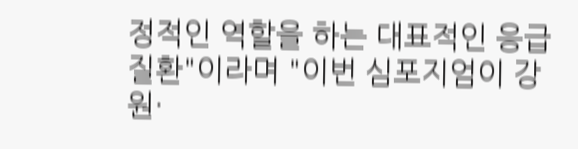정적인 역할을 하는 대표적인 응급질환"이라며 "이번 심포지엄이 강원·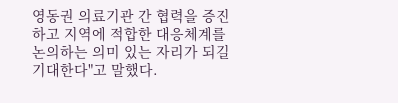영동권 의료기관 간 협력을 증진하고 지역에 적합한 대응체계를 논의하는 의미 있는 자리가 되길 기대한다"고 말했다.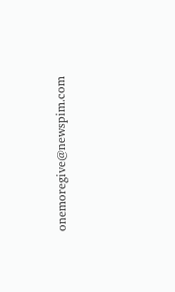onemoregive@newspim.com